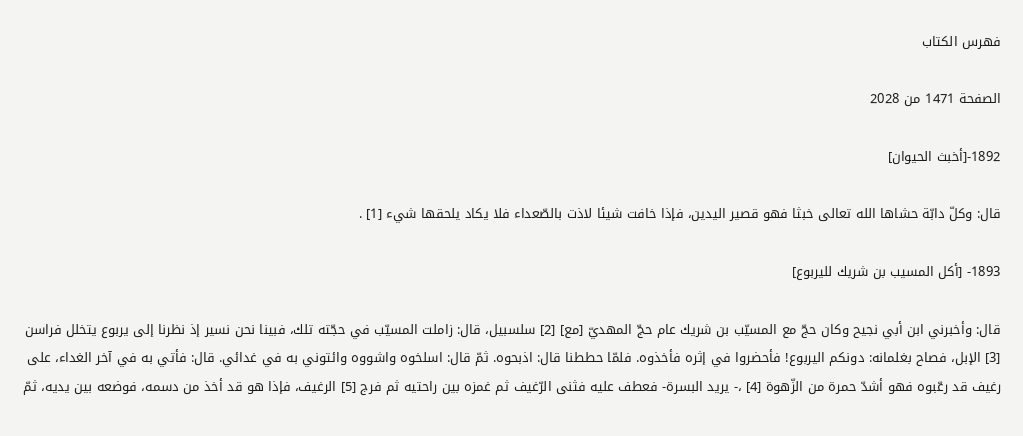فهرس الكتاب

الصفحة 1471 من 2028

1892-[أخبث الحيوان]

قال: وكلّ دابّة حشاها الله تعالى خبثا فهو قصير اليدين، فإذا خافت شيئا لاذت بالصّعداء فلا يكاد يلحقها شيء [1] .

1893- [أكل المسيب بن شريك لليربوع]

قال: وأخبرني ابن أبي نجيح وكان حجّ مع المسيّب بن شريك عام حجّ المهديّ [مع] [2] سلسبيل، قال: زاملت المسيّب في حجّته تلك، فبينا نحن نسير إذ نظرنا إلى يربوع يتخلل فراسن [3] الإبل، فصاح بغلمانه: دونكم اليربوع! فأحضروا في إثره فأخذوه. فلمّا حططنا قال: اذبحوه. ثمّ قال: اسلخوه واشووه وائتوني به في غدائي. قال: فأتي به في آخر الغداء، على رغيف قد رعّبوه فهو أشدّ حمرة من الزّهوة [4] ،- يريد البسرة- فعطف عليه فثنى الرّغيف ثم غمزه بين راحتيه ثم فرج [5] الرغيف، فإذا هو قد أخذ من دسمه، فوضعه بين يديه، ثمّ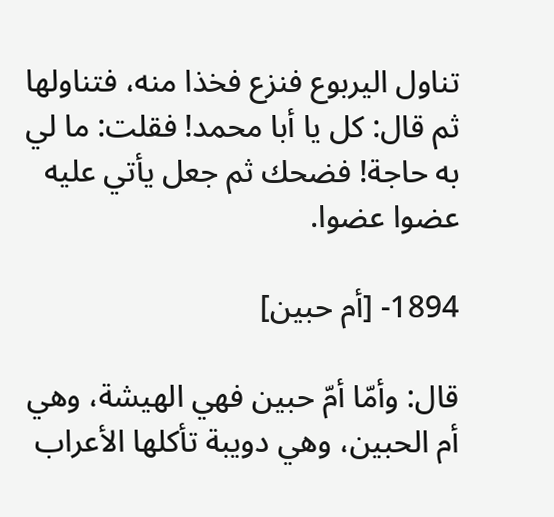تناول اليربوع فنزع فخذا منه، فتناولها ثم قال: كل يا أبا محمد! فقلت: ما لي به حاجة! فضحك ثم جعل يأتي عليه عضوا عضوا.

1894- [أم حبين]

قال: وأمّا أمّ حبين فهي الهيشة، وهي أم الحبين، وهي دويبة تأكلها الأعراب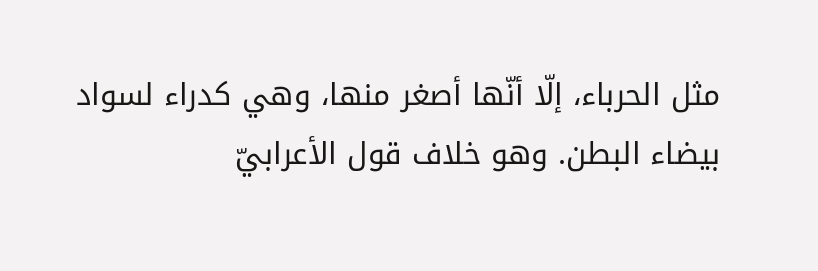مثل الحرباء، إلّا أنّها أصغر منها، وهي كدراء لسواد بيضاء البطن. وهو خلاف قول الأعرابيّ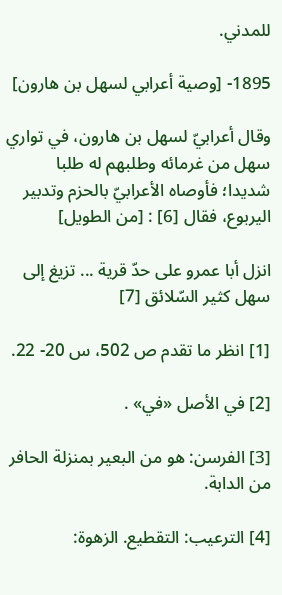للمدني.

1895- [وصية أعرابي لسهل بن هارون]

وقال أعرابيّ لسهل بن هارون، في تواري سهل من غرمائه وطلبهم له طلبا شديدا؛ فأوصاه الأعرابيّ بالحزم وتدبير اليربوع، فقال [6] : [من الطويل]

انزل أبا عمرو على حدّ قرية ... تزيغ إلى سهل كثير السّلائق [7]

[1] انظر ما تقدم ص 502، س 20- 22.

[2] في الأصل «في» .

[3] الفرسن: هو من البعير بمنزلة الحافر من الدابة.

[4] الترعيب: التقطيع. الزهوة: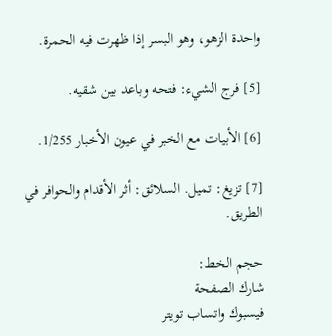واحدة الزهو، وهو البسر إذا ظهرت فيه الحمرة.

[5] فرج الشيء: فتحه وباعد بين شقيه.

[6] الأبيات مع الخبر في عيون الأخبار 1/255.

[7] تزيغ: تميل. السلائق: أثر الأقدام والحوافر في الطريق.

حجم الخط:
شارك الصفحة
فيسبوك واتساب تويتر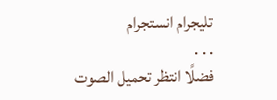تليجرام انستجرام
. . .
فضلًا انتظر تحميل الصوت